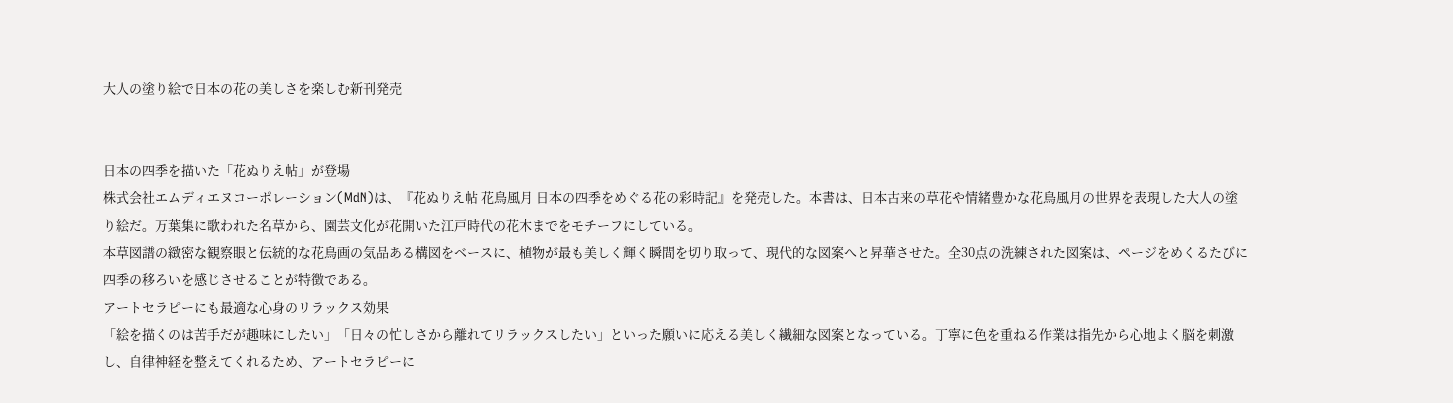大人の塗り絵で日本の花の美しさを楽しむ新刊発売


日本の四季を描いた「花ぬりえ帖」が登場
株式会社エムディエヌコーポレーション(MdN)は、『花ぬりえ帖 花鳥風月 日本の四季をめぐる花の彩時記』を発売した。本書は、日本古来の草花や情緒豊かな花鳥風月の世界を表現した大人の塗り絵だ。万葉集に歌われた名草から、園芸文化が花開いた江戸時代の花木までをモチーフにしている。
本草図譜の緻密な観察眼と伝統的な花鳥画の気品ある構図をベースに、植物が最も美しく輝く瞬間を切り取って、現代的な図案へと昇華させた。全30点の洗練された図案は、ページをめくるたびに四季の移ろいを感じさせることが特徴である。
アートセラピーにも最適な心身のリラックス効果
「絵を描くのは苦手だが趣味にしたい」「日々の忙しさから離れてリラックスしたい」といった願いに応える美しく繊細な図案となっている。丁寧に色を重ねる作業は指先から心地よく脳を刺激し、自律神経を整えてくれるため、アートセラピーに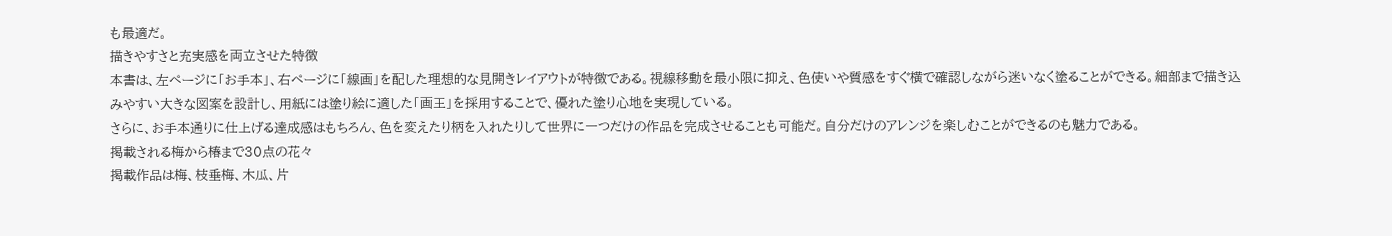も最適だ。
描きやすさと充実感を両立させた特徴
本書は、左ページに「お手本」、右ページに「線画」を配した理想的な見開きレイアウトが特徴である。視線移動を最小限に抑え、色使いや質感をすぐ横で確認しながら迷いなく塗ることができる。細部まで描き込みやすい大きな図案を設計し、用紙には塗り絵に適した「画王」を採用することで、優れた塗り心地を実現している。
さらに、お手本通りに仕上げる達成感はもちろん、色を変えたり柄を入れたりして世界に一つだけの作品を完成させることも可能だ。自分だけのアレンジを楽しむことができるのも魅力である。
掲載される梅から椿まで30点の花々
掲載作品は梅、枝垂梅、木瓜、片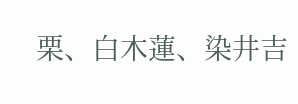栗、白木蓮、染井吉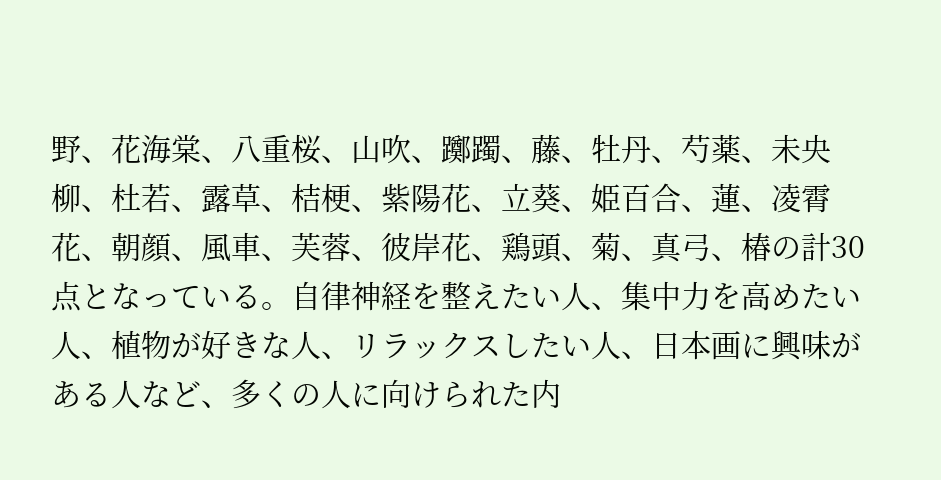野、花海棠、八重桜、山吹、躑躅、藤、牡丹、芍薬、未央柳、杜若、露草、桔梗、紫陽花、立葵、姫百合、蓮、凌霄花、朝顔、風車、芙蓉、彼岸花、鶏頭、菊、真弓、椿の計30点となっている。自律神経を整えたい人、集中力を高めたい人、植物が好きな人、リラックスしたい人、日本画に興味がある人など、多くの人に向けられた内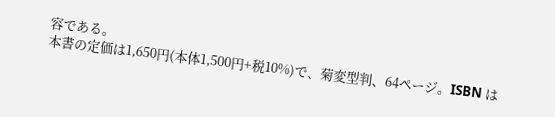容である。
本書の定価は1,650円(本体1,500円+税10%)で、菊変型判、64ページ。ISBN は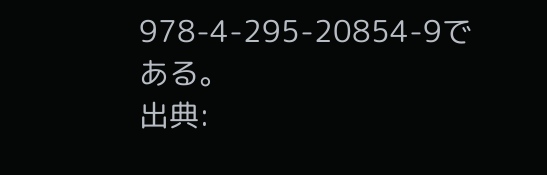978-4-295-20854-9である。
出典: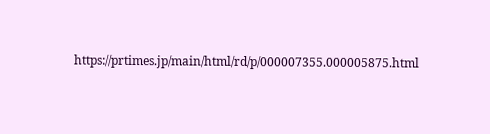https://prtimes.jp/main/html/rd/p/000007355.000005875.html